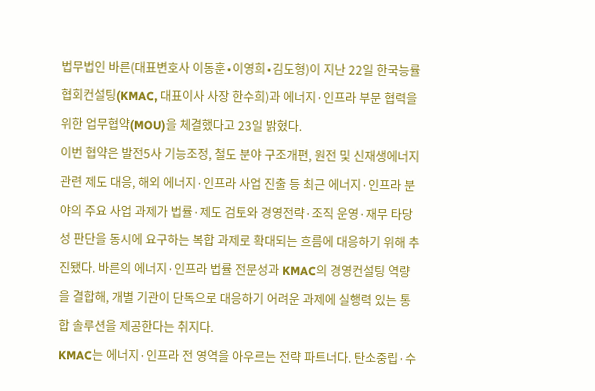법무법인 바른(대표변호사 이동훈∙이영희∙김도형)이 지난 22일 한국능률협회컨설팅(KMAC, 대표이사 사장 한수희)과 에너지·인프라 부문 협력을 위한 업무협약(MOU)을 체결했다고 23일 밝혔다.
이번 협약은 발전5사 기능조정, 철도 분야 구조개편, 원전 및 신재생에너지 관련 제도 대응, 해외 에너지·인프라 사업 진출 등 최근 에너지·인프라 분야의 주요 사업 과제가 법률·제도 검토와 경영전략·조직 운영·재무 타당성 판단을 동시에 요구하는 복합 과제로 확대되는 흐름에 대응하기 위해 추진됐다. 바른의 에너지·인프라 법률 전문성과 KMAC의 경영컨설팅 역량을 결합해, 개별 기관이 단독으로 대응하기 어려운 과제에 실행력 있는 통합 솔루션을 제공한다는 취지다.
KMAC는 에너지·인프라 전 영역을 아우르는 전략 파트너다. 탄소중립·수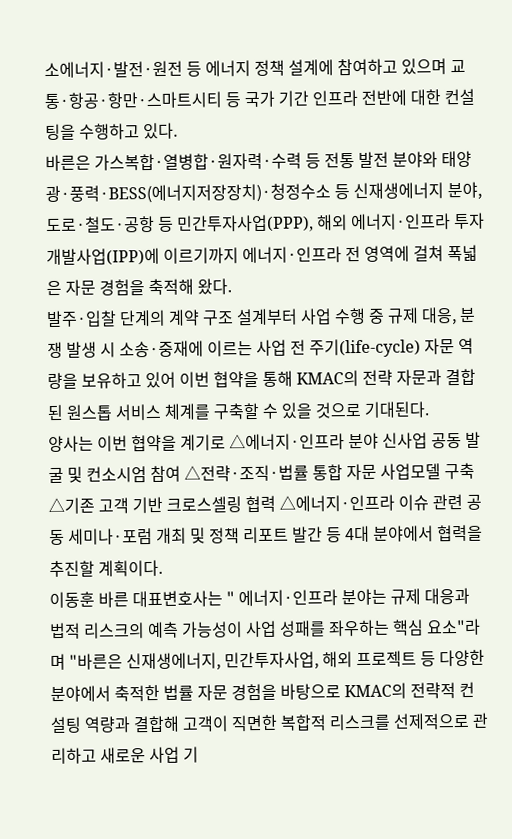소에너지·발전·원전 등 에너지 정책 설계에 참여하고 있으며 교통·항공·항만·스마트시티 등 국가 기간 인프라 전반에 대한 컨설팅을 수행하고 있다.
바른은 가스복합·열병합·원자력·수력 등 전통 발전 분야와 태양광·풍력·BESS(에너지저장장치)·청정수소 등 신재생에너지 분야, 도로·철도·공항 등 민간투자사업(PPP), 해외 에너지·인프라 투자개발사업(IPP)에 이르기까지 에너지·인프라 전 영역에 걸쳐 폭넓은 자문 경험을 축적해 왔다.
발주·입찰 단계의 계약 구조 설계부터 사업 수행 중 규제 대응, 분쟁 발생 시 소송·중재에 이르는 사업 전 주기(life-cycle) 자문 역량을 보유하고 있어 이번 협약을 통해 KMAC의 전략 자문과 결합된 원스톱 서비스 체계를 구축할 수 있을 것으로 기대된다.
양사는 이번 협약을 계기로 △에너지·인프라 분야 신사업 공동 발굴 및 컨소시엄 참여 △전략·조직·법률 통합 자문 사업모델 구축 △기존 고객 기반 크로스셀링 협력 △에너지·인프라 이슈 관련 공동 세미나·포럼 개최 및 정책 리포트 발간 등 4대 분야에서 협력을 추진할 계획이다.
이동훈 바른 대표변호사는 " 에너지·인프라 분야는 규제 대응과 법적 리스크의 예측 가능성이 사업 성패를 좌우하는 핵심 요소"라며 "바른은 신재생에너지, 민간투자사업, 해외 프로젝트 등 다양한 분야에서 축적한 법률 자문 경험을 바탕으로 KMAC의 전략적 컨설팅 역량과 결합해 고객이 직면한 복합적 리스크를 선제적으로 관리하고 새로운 사업 기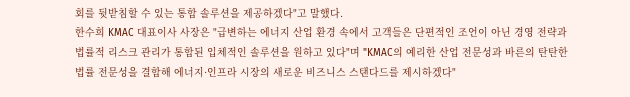회를 뒷받침할 수 있는 통합 솔루션을 제공하겠다"고 말했다.
한수희 KMAC 대표이사 사장은 "급변하는 에너지 산업 환경 속에서 고객들은 단편적인 조언이 아닌 경영 전략과 법률적 리스크 관리가 통합된 입체적인 솔루션을 원하고 있다"며 "KMAC의 예리한 산업 전문성과 바른의 탄탄한 법률 전문성을 결합해 에너지·인프라 시장의 새로운 비즈니스 스탠다드를 제시하겠다"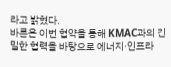라고 밝혔다.
바른은 이번 협약을 통해 KMAC과의 긴밀한 협력을 바탕으로 에너지·인프라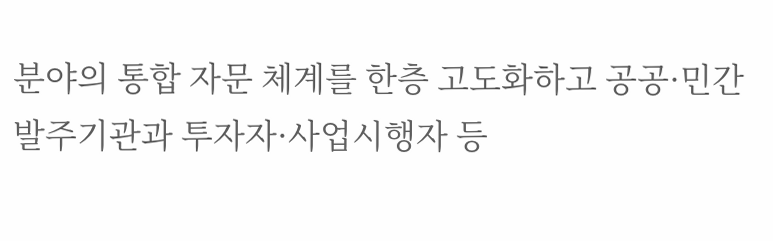분야의 통합 자문 체계를 한층 고도화하고 공공·민간 발주기관과 투자자·사업시행자 등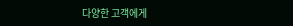다양한 고객에게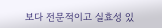보다 전문적이고 실효성 있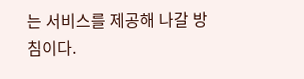는 서비스를 제공해 나갈 방침이다.